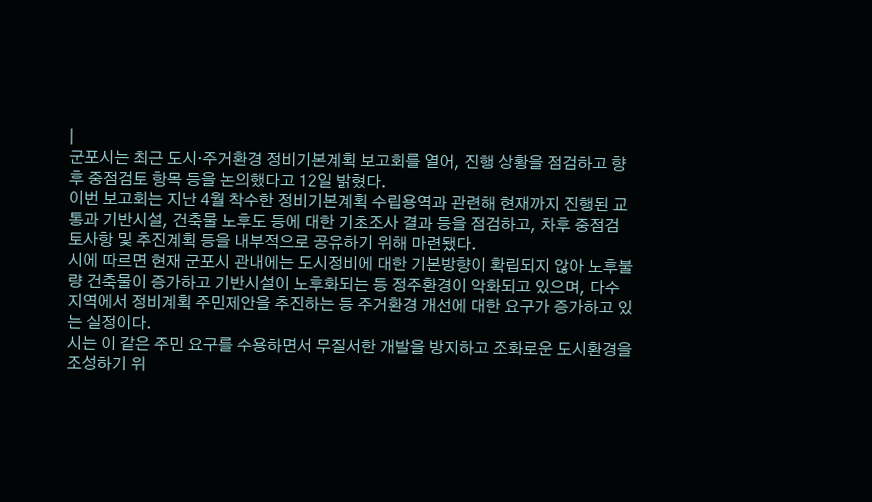|
군포시는 최근 도시·주거환경 정비기본계획 보고회를 열어, 진행 상황을 점검하고 향후 중점검토 항목 등을 논의했다고 12일 밝혔다.
이번 보고회는 지난 4월 착수한 정비기본계획 수립용역과 관련해 현재까지 진행된 교통과 기반시설, 건축물 노후도 등에 대한 기초조사 결과 등을 점검하고, 차후 중점검토사항 및 추진계획 등을 내부적으로 공유하기 위해 마련됐다.
시에 따르면 현재 군포시 관내에는 도시정비에 대한 기본방향이 확립되지 않아 노후불량 건축물이 증가하고 기반시설이 노후화되는 등 정주환경이 악화되고 있으며, 다수 지역에서 정비계획 주민제안을 추진하는 등 주거환경 개선에 대한 요구가 증가하고 있는 실정이다.
시는 이 같은 주민 요구를 수용하면서 무질서한 개발을 방지하고 조화로운 도시환경을 조성하기 위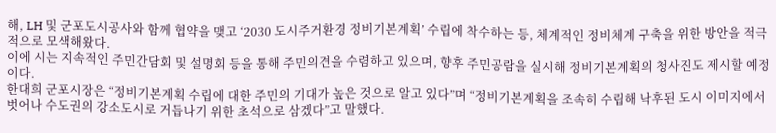해, LH 및 군포도시공사와 함께 협약을 맺고 ‘2030 도시주거환경 정비기본계획’ 수립에 착수하는 등, 체계적인 정비체계 구축을 위한 방안을 적극적으로 모색해왔다.
이에 시는 지속적인 주민간담회 및 설명회 등을 통해 주민의견을 수렴하고 있으며, 향후 주민공람을 실시해 정비기본계획의 청사진도 제시할 예정이다.
한대희 군포시장은 “정비기본계획 수립에 대한 주민의 기대가 높은 것으로 알고 있다”며 “정비기본계획을 조속히 수립해 낙후된 도시 이미지에서 벗어나 수도권의 강소도시로 거듭나기 위한 초석으로 삼겠다”고 말했다.